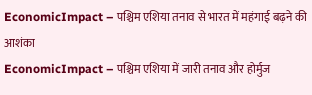EconomicImpact – पश्चिम एशिया तनाव से भारत में महंगाई बढ़ने की आशंका
EconomicImpact – पश्चिम एशिया में जारी तनाव और होर्मुज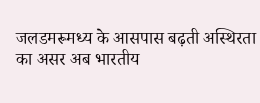जलडमरूमध्य के आसपास बढ़ती अस्थिरता का असर अब भारतीय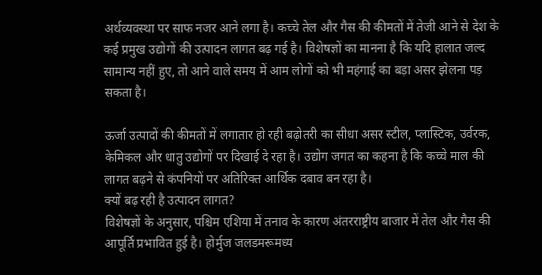अर्थव्यवस्था पर साफ नजर आने लगा है। कच्चे तेल और गैस की कीमतों में तेजी आने से देश के कई प्रमुख उद्योगों की उत्पादन लागत बढ़ गई है। विशेषज्ञों का मानना है कि यदि हालात जल्द सामान्य नहीं हुए, तो आने वाले समय में आम लोगों को भी महंगाई का बड़ा असर झेलना पड़ सकता है।

ऊर्जा उत्पादों की कीमतों में लगातार हो रही बढ़ोतरी का सीधा असर स्टील, प्लास्टिक, उर्वरक, केमिकल और धातु उद्योगों पर दिखाई दे रहा है। उद्योग जगत का कहना है कि कच्चे माल की लागत बढ़ने से कंपनियों पर अतिरिक्त आर्थिक दबाव बन रहा है।
क्यों बढ़ रही है उत्पादन लागत?
विशेषज्ञों के अनुसार, पश्चिम एशिया में तनाव के कारण अंतरराष्ट्रीय बाजार में तेल और गैस की आपूर्ति प्रभावित हुई है। होर्मुज जलडमरूमध्य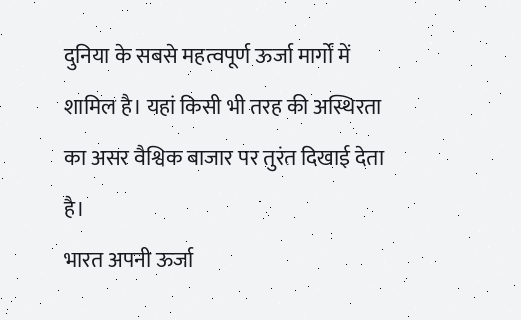दुनिया के सबसे महत्वपूर्ण ऊर्जा मार्गों में शामिल है। यहां किसी भी तरह की अस्थिरता का असर वैश्विक बाजार पर तुरंत दिखाई देता है।
भारत अपनी ऊर्जा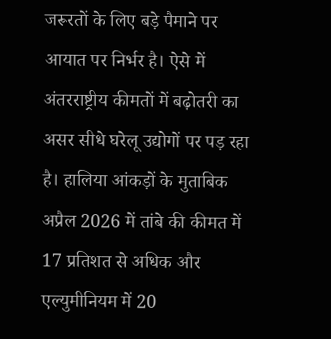जरूरतों के लिए बड़े पैमाने पर आयात पर निर्भर है। ऐसे में अंतरराष्ट्रीय कीमतों में बढ़ोतरी का असर सीधे घरेलू उद्योगों पर पड़ रहा है। हालिया आंकड़ों के मुताबिक अप्रैल 2026 में तांबे की कीमत में 17 प्रतिशत से अधिक और एल्युमीनियम में 20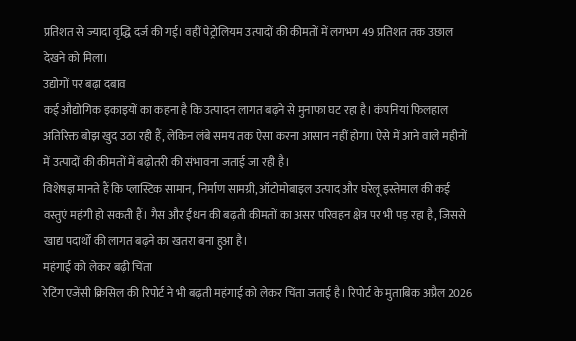प्रतिशत से ज्यादा वृद्धि दर्ज की गई। वहीं पेट्रोलियम उत्पादों की कीमतों में लगभग 49 प्रतिशत तक उछाल देखने को मिला।
उद्योगों पर बढ़ा दबाव
कई औद्योगिक इकाइयों का कहना है कि उत्पादन लागत बढ़ने से मुनाफा घट रहा है। कंपनियां फिलहाल अतिरिक्त बोझ खुद उठा रही हैं, लेकिन लंबे समय तक ऐसा करना आसान नहीं होगा। ऐसे में आने वाले महीनों में उत्पादों की कीमतों में बढ़ोतरी की संभावना जताई जा रही है।
विशेषज्ञ मानते हैं कि प्लास्टिक सामान, निर्माण सामग्री, ऑटोमोबाइल उत्पाद और घरेलू इस्तेमाल की कई वस्तुएं महंगी हो सकती हैं। गैस और ईंधन की बढ़ती कीमतों का असर परिवहन क्षेत्र पर भी पड़ रहा है, जिससे खाद्य पदार्थों की लागत बढ़ने का खतरा बना हुआ है।
महंगाई को लेकर बढ़ी चिंता
रेटिंग एजेंसी क्रिसिल की रिपोर्ट ने भी बढ़ती महंगाई को लेकर चिंता जताई है। रिपोर्ट के मुताबिक अप्रैल 2026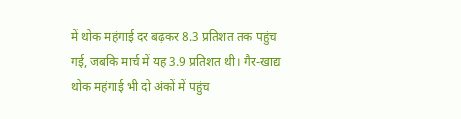में थोक महंगाई दर बढ़कर 8.3 प्रतिशत तक पहुंच गई, जबकि मार्च में यह 3.9 प्रतिशत थी। गैर-खाद्य थोक महंगाई भी दो अंकों में पहुंच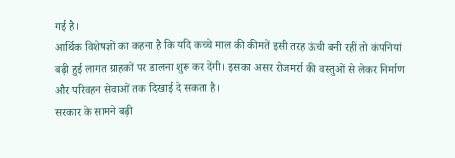गई है।
आर्थिक विशेषज्ञों का कहना है कि यदि कच्चे माल की कीमतें इसी तरह ऊंची बनी रहीं तो कंपनियां बढ़ी हुई लागत ग्राहकों पर डालना शुरू कर देंगी। इसका असर रोजमर्रा की वस्तुओं से लेकर निर्माण और परिवहन सेवाओं तक दिखाई दे सकता है।
सरकार के सामने बढ़ी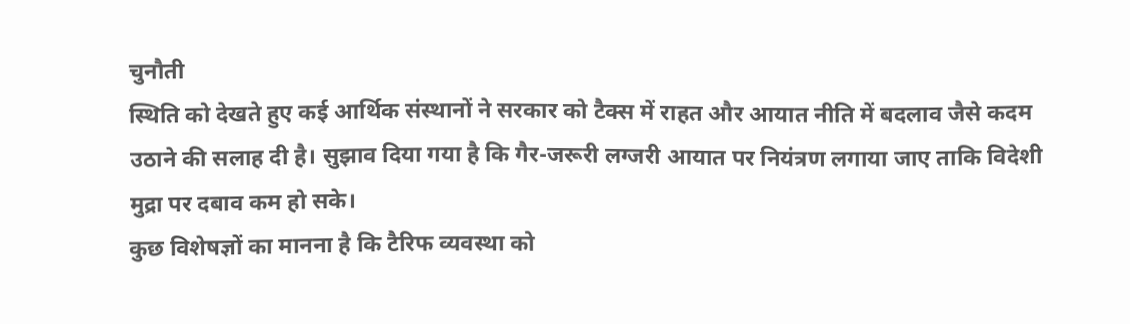चुनौती
स्थिति को देखते हुए कई आर्थिक संस्थानों ने सरकार को टैक्स में राहत और आयात नीति में बदलाव जैसे कदम उठाने की सलाह दी है। सुझाव दिया गया है कि गैर-जरूरी लग्जरी आयात पर नियंत्रण लगाया जाए ताकि विदेशी मुद्रा पर दबाव कम हो सके।
कुछ विशेषज्ञों का मानना है कि टैरिफ व्यवस्था को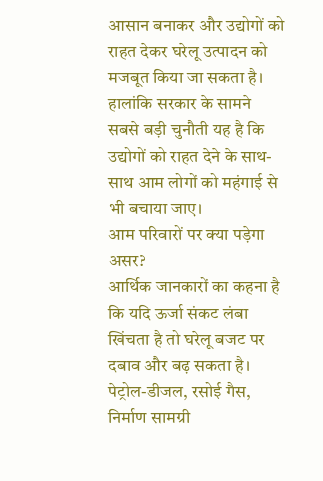आसान बनाकर और उद्योगों को राहत देकर घरेलू उत्पादन को मजबूत किया जा सकता है। हालांकि सरकार के सामने सबसे बड़ी चुनौती यह है कि उद्योगों को राहत देने के साथ-साथ आम लोगों को महंगाई से भी बचाया जाए।
आम परिवारों पर क्या पड़ेगा असर?
आर्थिक जानकारों का कहना है कि यदि ऊर्जा संकट लंबा खिंचता है तो घरेलू बजट पर दबाव और बढ़ सकता है। पेट्रोल-डीजल, रसोई गैस, निर्माण सामग्री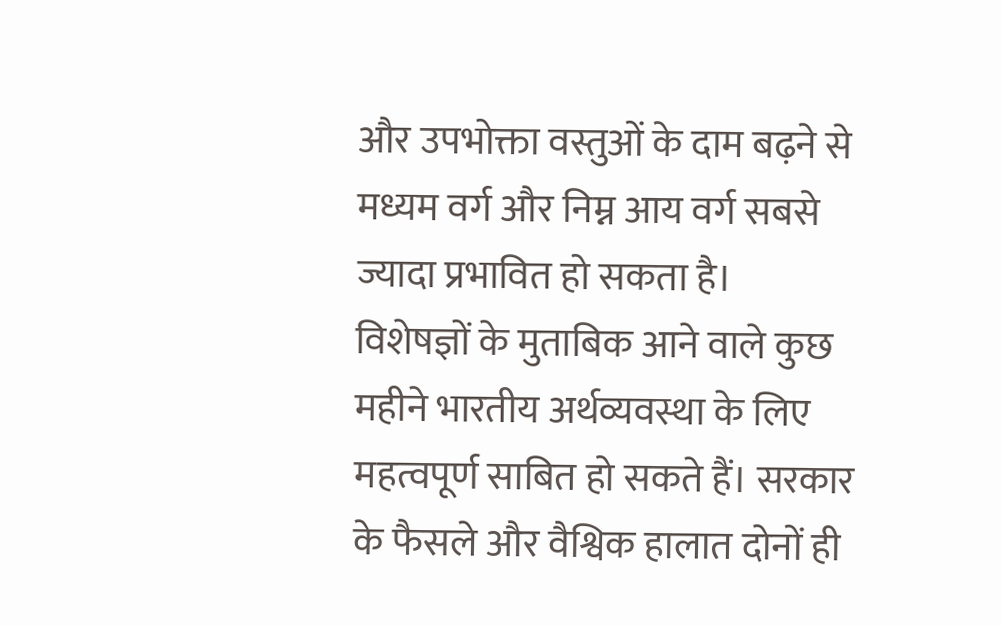और उपभोक्ता वस्तुओं के दाम बढ़ने से मध्यम वर्ग और निम्न आय वर्ग सबसे ज्यादा प्रभावित हो सकता है।
विशेषज्ञों के मुताबिक आने वाले कुछ महीने भारतीय अर्थव्यवस्था के लिए महत्वपूर्ण साबित हो सकते हैं। सरकार के फैसले और वैश्विक हालात दोनों ही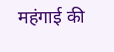महंगाई की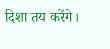दिशा तय करेंगे।